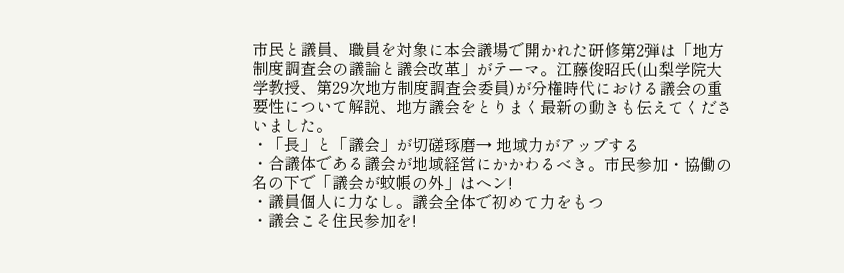市民と議員、職員を対象に本会議場で開かれた研修第2弾は「地方制度調査会の議論と議会改革」がテーマ。江藤俊昭氏(山梨学院大学教授、第29次地方制度調査会委員)が分権時代における議会の重要性について解説、地方議会をとりまく最新の動きも伝えてくださいました。
・「長」と「議会」が切磋琢磨→ 地域力がアップする
・合議体である議会が地域経営にかかわるべき。市民参加・協働の名の下で「議会が蚊帳の外」はヘン!
・議員個人に力なし。議会全体で初めて力をもつ
・議会こそ住民参加を!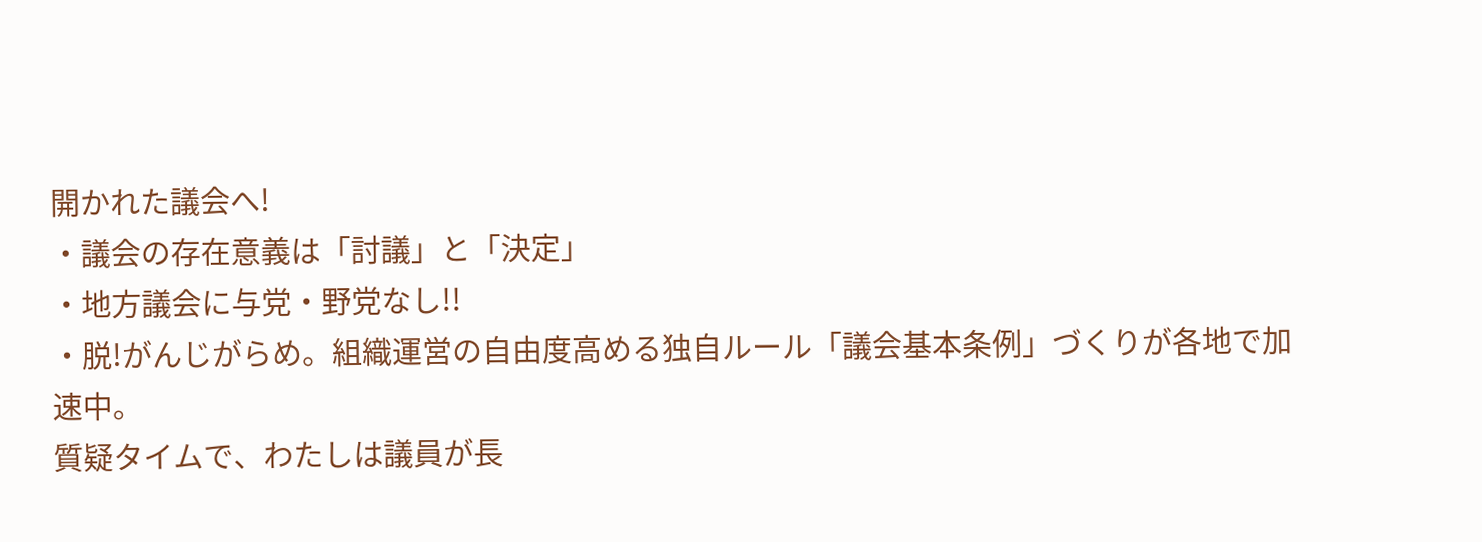開かれた議会へ!
・議会の存在意義は「討議」と「決定」
・地方議会に与党・野党なし!!
・脱!がんじがらめ。組織運営の自由度高める独自ルール「議会基本条例」づくりが各地で加速中。
質疑タイムで、わたしは議員が長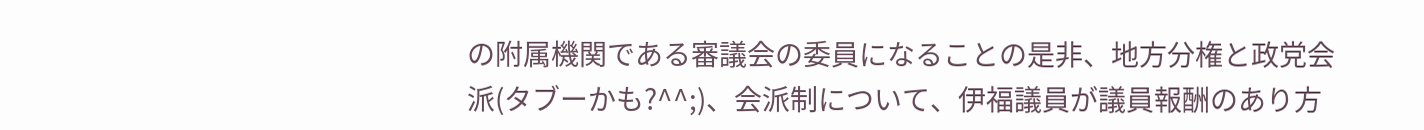の附属機関である審議会の委員になることの是非、地方分権と政党会派(タブーかも?^^;)、会派制について、伊福議員が議員報酬のあり方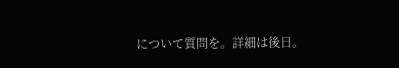について質問を。詳細は後日。